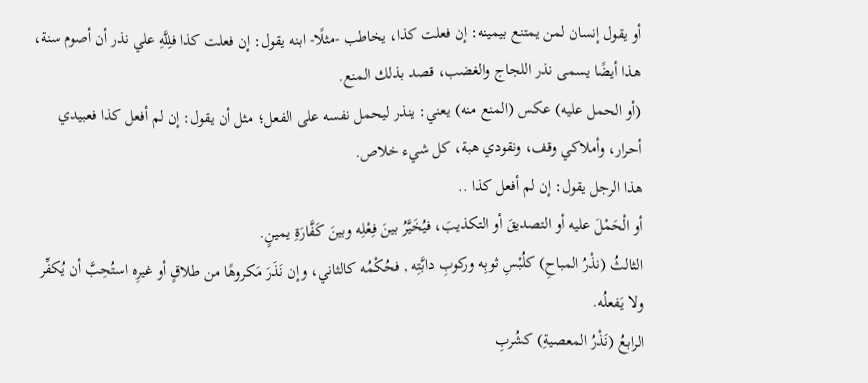أو يقول إنسان لمن يمتنع بيمينه: إن فعلت كذا، يخاطب -مثلًا- ابنه يقول: إن فعلت كذا فلِلَّهِ علي نذر أن أصوم سنة، هذا أيضًا يسمى نذر اللجاج والغضب، قصد بذلك المنع.
(أو الحمل عليه) عكس (المنع منه) يعني: ينذر ليحمل نفسه على الفعل؛ مثل أن يقول: إن لم أفعل كذا فعبيدي أحرار، وأملاكي وقف، ونقودي هبة، كل شيء خلاص.
هذا الرجل يقول: إن لم أفعل كذا ..
أو الْحَمْلَ عليه أو التصديقَ أو التكذيبَ، فيُخَيَّرُ بينَ فِعْلِه وبينَ كَفَّارَةِ يمينٍ.
الثالثُ (نذْرُ المباحِ) كلُبْسِ ثوبِه وركوبِ دابَّتِه , فحُكْمُه كالثاني، وإن نَذَرَ مَكروهًا من طلاقٍ أو غيرِه استُحِبَّ أن يُكفِّر ولا يَفعلُه.
الرابعُ (نَذْرُ المعصيةِ) كشُربِ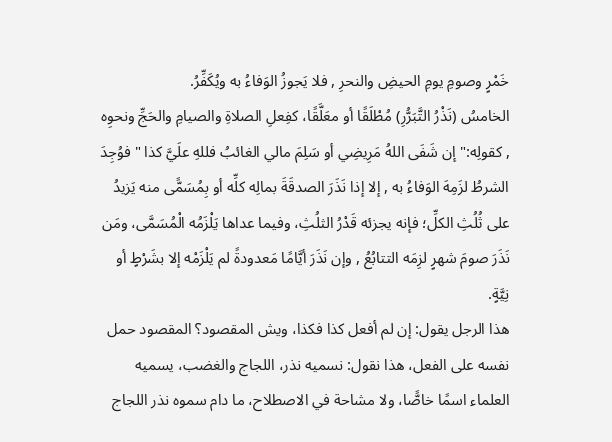خَمْرٍ وصومِ يومِ الحيضِ والنحرِ , فلا يَجوزُ الوَفاءُ به ويُكَفِّرُ.
الخامسُ (نَذْرُ التَّبَرُّرِ) مُطْلَقًا أو معَلَّقًا، كفِعلِ الصلاةِ والصيامِ والحَجِّ ونحوِه , كقولِه:" إن شَفَى اللهُ مَرِيضِي أو سَلِمَ مالي الغائبُ فللهِ علَيَّ كذا " فوُجِدَ الشرطُ لزَمِهَ الوَفاءُ به , إلا إذا نَذَرَ الصدقَةَ بمالِه كلِّه أو بِمُسَمًّى منه يَزيدُ على ثُلُثِ الكلِّ؛ فإنه يجزئه قَدْرُ الثلُثِ، وفيما عداها يَلْزَمُه الْمُسَمَّى، ومَن نَذَرَ صومَ شهرٍ لزِمَه التتابُعُ , وإن نَذَرَ أيَّامًا مَعدودةً لم يَلْزَمْه إلا بشَرْطٍ أو نِيَّةٍ.
هذا الرجل يقول: إن لم أفعل كذا فكذا، ويش المقصود؟ المقصود حمل نفسه على الفعل، هذا نقول: نسميه نذر، اللجاج والغضب، يسميه العلماء اسمًا خاصًّا، ولا مشاحة في الاصطلاح، ما دام سموه نذر اللجاج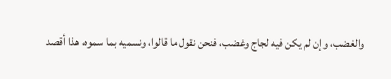والغضب، وإن لم يكن فيه لجاج وغضب، فنحن نقول ما قالوا، ونسميه بما سموه، هذا أقصد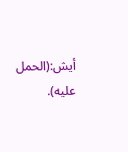أيش:(الحمل عليه).